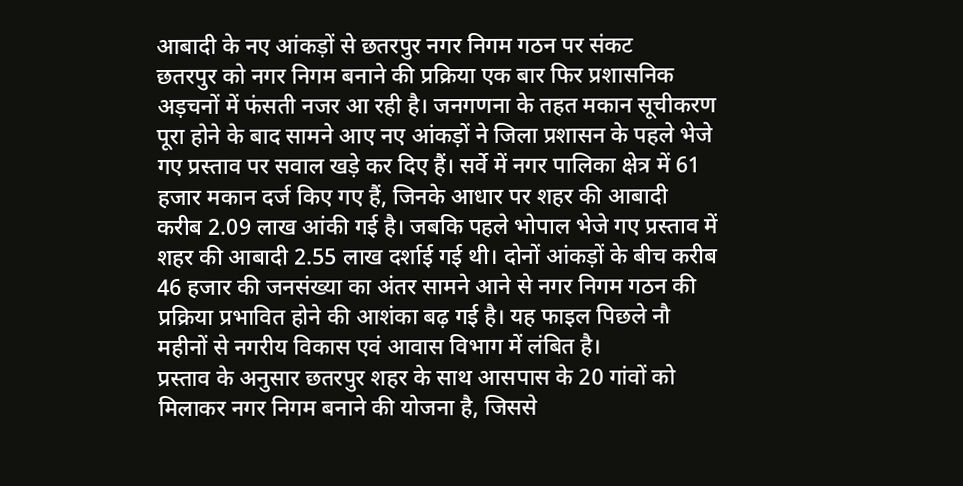आबादी के नए आंकड़ों से छतरपुर नगर निगम गठन पर संकट
छतरपुर को नगर निगम बनाने की प्रक्रिया एक बार फिर प्रशासनिक अड़चनों में फंसती नजर आ रही है। जनगणना के तहत मकान सूचीकरण पूरा होने के बाद सामने आए नए आंकड़ों ने जिला प्रशासन के पहले भेजे गए प्रस्ताव पर सवाल खड़े कर दिए हैं। सर्वे में नगर पालिका क्षेत्र में 61 हजार मकान दर्ज किए गए हैं, जिनके आधार पर शहर की आबादी करीब 2.09 लाख आंकी गई है। जबकि पहले भोपाल भेजे गए प्रस्ताव में शहर की आबादी 2.55 लाख दर्शाई गई थी। दोनों आंकड़ों के बीच करीब 46 हजार की जनसंख्या का अंतर सामने आने से नगर निगम गठन की प्रक्रिया प्रभावित होने की आशंका बढ़ गई है। यह फाइल पिछले नौ महीनों से नगरीय विकास एवं आवास विभाग में लंबित है।
प्रस्ताव के अनुसार छतरपुर शहर के साथ आसपास के 20 गांवों को मिलाकर नगर निगम बनाने की योजना है, जिससे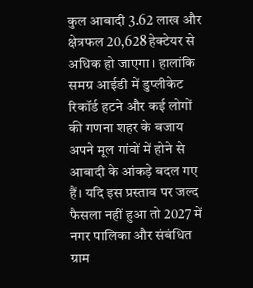कुल आबादी 3.62 लाख और क्षेत्रफल 20,628 हेक्टेयर से अधिक हो जाएगा। हालांकि समग्र आईडी में डुप्लीकेट रिकॉर्ड हटने और कई लोगों की गणना शहर के बजाय अपने मूल गांवों में होने से आबादी के आंकड़े बदल गए हैं। यदि इस प्रस्ताव पर जल्द फैसला नहीं हुआ तो 2027 में नगर पालिका और संबंधित ग्राम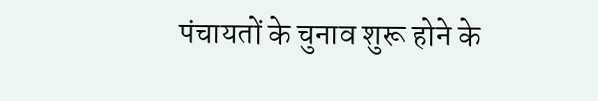पंचायतों के चुनाव शुरू होने के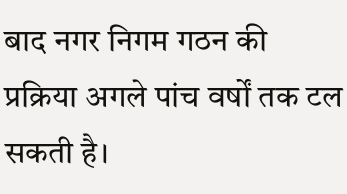बाद नगर निगम गठन की प्रक्रिया अगले पांच वर्षों तक टल सकती है।